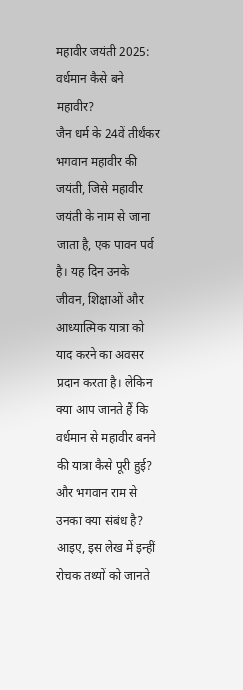महावीर जयंती 2025: वर्धमान कैसे बने महावीर?
जैन धर्म के 24वें तीर्थंकर भगवान महावीर की जयंती, जिसे महावीर जयंती के नाम से जाना जाता है, एक पावन पर्व है। यह दिन उनके जीवन, शिक्षाओं और आध्यात्मिक यात्रा को याद करने का अवसर प्रदान करता है। लेकिन क्या आप जानते हैं कि वर्धमान से महावीर बनने की यात्रा कैसे पूरी हुई? और भगवान राम से उनका क्या संबंध है? आइए, इस लेख में इन्हीं रोचक तथ्यों को जानते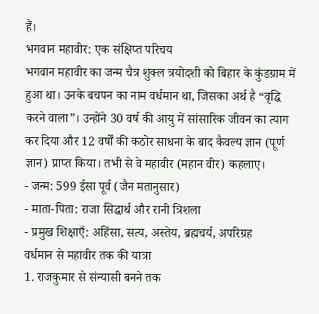हैं।
भगवान महावीर: एक संक्षिप्त परिचय
भगवान महावीर का जन्म चैत्र शुक्ल त्रयोदशी को बिहार के कुंडग्राम में हुआ था। उनके बचपन का नाम वर्धमान था, जिसका अर्थ है “वृद्धि करने वाला”। उन्होंने 30 वर्ष की आयु में सांसारिक जीवन का त्याग कर दिया और 12 वर्षों की कठोर साधना के बाद कैवल्य ज्ञान (पूर्ण ज्ञान) प्राप्त किया। तभी से वे महावीर (महान वीर) कहलाए।
- जन्म: 599 ईसा पूर्व (जैन मतानुसार)
- माता-पिता: राजा सिद्धार्थ और रानी त्रिशला
- प्रमुख शिक्षाएँ: अहिंसा, सत्य, अस्तेय, ब्रह्मचर्य, अपरिग्रह
वर्धमान से महावीर तक की यात्रा
1. राजकुमार से संन्यासी बनने तक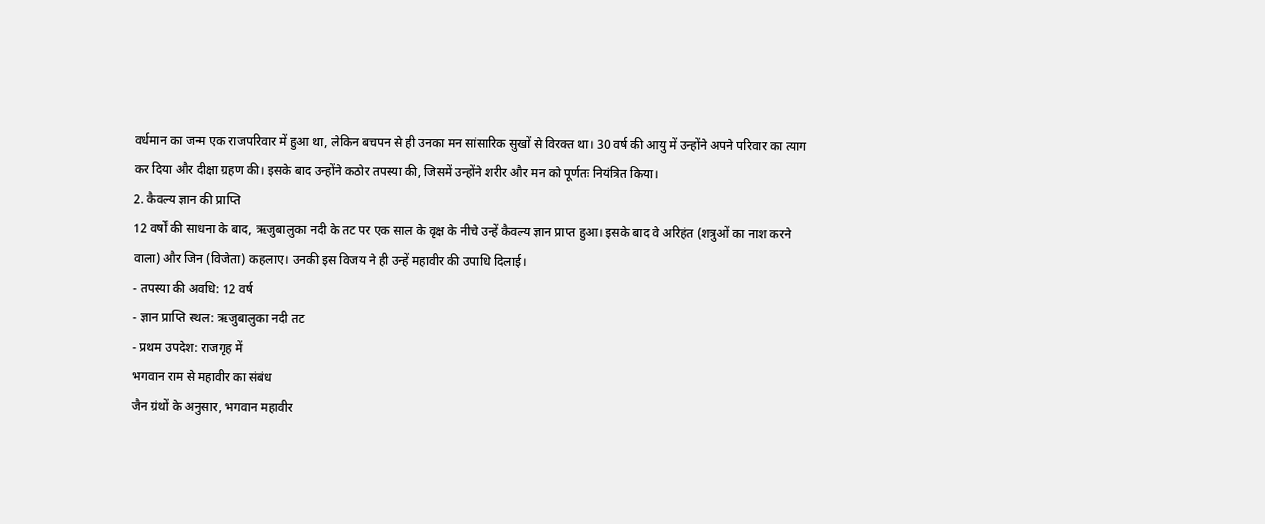वर्धमान का जन्म एक राजपरिवार में हुआ था, लेकिन बचपन से ही उनका मन सांसारिक सुखों से विरक्त था। 30 वर्ष की आयु में उन्होंने अपने परिवार का त्याग कर दिया और दीक्षा ग्रहण की। इसके बाद उन्होंने कठोर तपस्या की, जिसमें उन्होंने शरीर और मन को पूर्णतः नियंत्रित किया।
2. कैवल्य ज्ञान की प्राप्ति
12 वर्षों की साधना के बाद, ऋजुबालुका नदी के तट पर एक साल के वृक्ष के नीचे उन्हें कैवल्य ज्ञान प्राप्त हुआ। इसके बाद वे अरिहंत (शत्रुओं का नाश करने वाला) और जिन (विजेता) कहलाए। उनकी इस विजय ने ही उन्हें महावीर की उपाधि दिलाई।
- तपस्या की अवधि: 12 वर्ष
- ज्ञान प्राप्ति स्थल: ऋजुबालुका नदी तट
- प्रथम उपदेश: राजगृह में
भगवान राम से महावीर का संबंध
जैन ग्रंथों के अनुसार, भगवान महावीर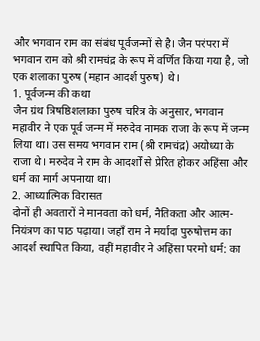और भगवान राम का संबंध पूर्वजन्मों से है। जैन परंपरा में भगवान राम को श्री रामचंद्र के रूप में वर्णित किया गया है, जो एक शलाका पुरुष (महान आदर्श पुरुष) थे।
1. पूर्वजन्म की कथा
जैन ग्रंथ त्रिषष्ठिशलाका पुरुष चरित्र के अनुसार, भगवान महावीर ने एक पूर्व जन्म में मरुदेव नामक राजा के रूप में जन्म लिया था। उस समय भगवान राम (श्री रामचंद्र) अयोध्या के राजा थे। मरुदेव ने राम के आदर्शों से प्रेरित होकर अहिंसा और धर्म का मार्ग अपनाया था।
2. आध्यात्मिक विरासत
दोनों ही अवतारों ने मानवता को धर्म, नैतिकता और आत्म-नियंत्रण का पाठ पढ़ाया। जहाँ राम ने मर्यादा पुरुषोत्तम का आदर्श स्थापित किया, वहीं महावीर ने अहिंसा परमो धर्म: का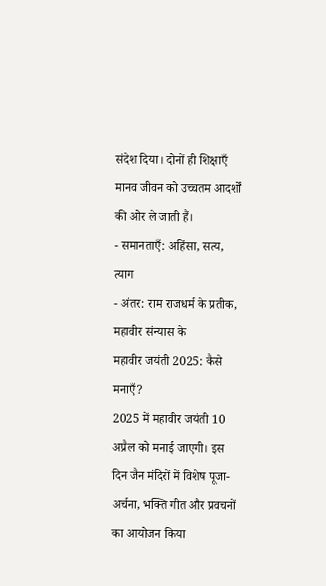संदेश दिया। दोनों ही शिक्षाएँ मानव जीवन को उच्चतम आदर्शों की ओर ले जाती हैं।
- समानताएँ: अहिंसा, सत्य, त्याग
- अंतर: राम राजधर्म के प्रतीक, महावीर संन्यास के
महावीर जयंती 2025: कैसे मनाएँ?
2025 में महावीर जयंती 10 अप्रैल को मनाई जाएगी। इस दिन जैन मंदिरों में विशेष पूजा-अर्चना, भक्ति गीत और प्रवचनों का आयोजन किया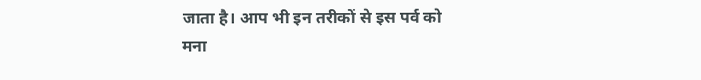जाता है। आप भी इन तरीकों से इस पर्व को मना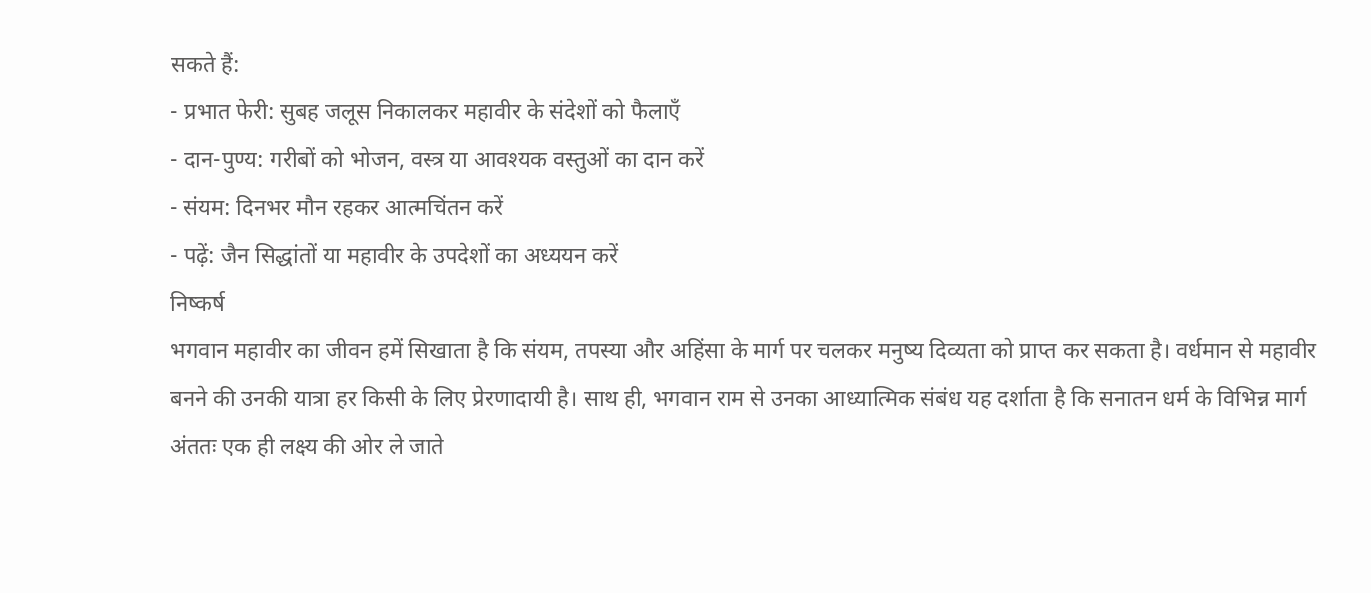सकते हैं:
- प्रभात फेरी: सुबह जलूस निकालकर महावीर के संदेशों को फैलाएँ
- दान-पुण्य: गरीबों को भोजन, वस्त्र या आवश्यक वस्तुओं का दान करें
- संयम: दिनभर मौन रहकर आत्मचिंतन करें
- पढ़ें: जैन सिद्धांतों या महावीर के उपदेशों का अध्ययन करें
निष्कर्ष
भगवान महावीर का जीवन हमें सिखाता है कि संयम, तपस्या और अहिंसा के मार्ग पर चलकर मनुष्य दिव्यता को प्राप्त कर सकता है। वर्धमान से महावीर बनने की उनकी यात्रा हर किसी के लिए प्रेरणादायी है। साथ ही, भगवान राम से उनका आध्यात्मिक संबंध यह दर्शाता है कि सनातन धर्म के विभिन्न मार्ग अंततः एक ही लक्ष्य की ओर ले जाते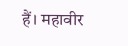हैं। महावीर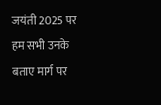जयंती 2025 पर हम सभी उनके बताए मार्ग पर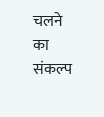चलने का संकल्प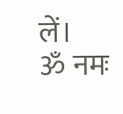लें।
ॐ नमः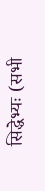सिद्धेभ्यः (सभी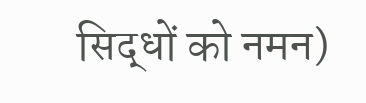सिद्धों को नमन)